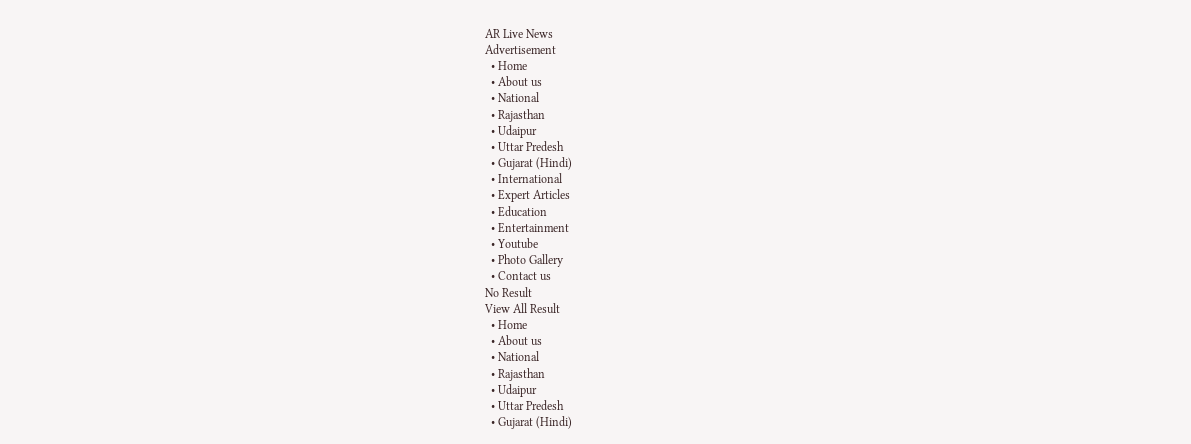AR Live News
Advertisement
  • Home
  • About us
  • National
  • Rajasthan
  • Udaipur
  • Uttar Predesh
  • Gujarat (Hindi)
  • International
  • Expert Articles
  • Education
  • Entertainment
  • Youtube
  • Photo Gallery
  • Contact us
No Result
View All Result
  • Home
  • About us
  • National
  • Rajasthan
  • Udaipur
  • Uttar Predesh
  • Gujarat (Hindi)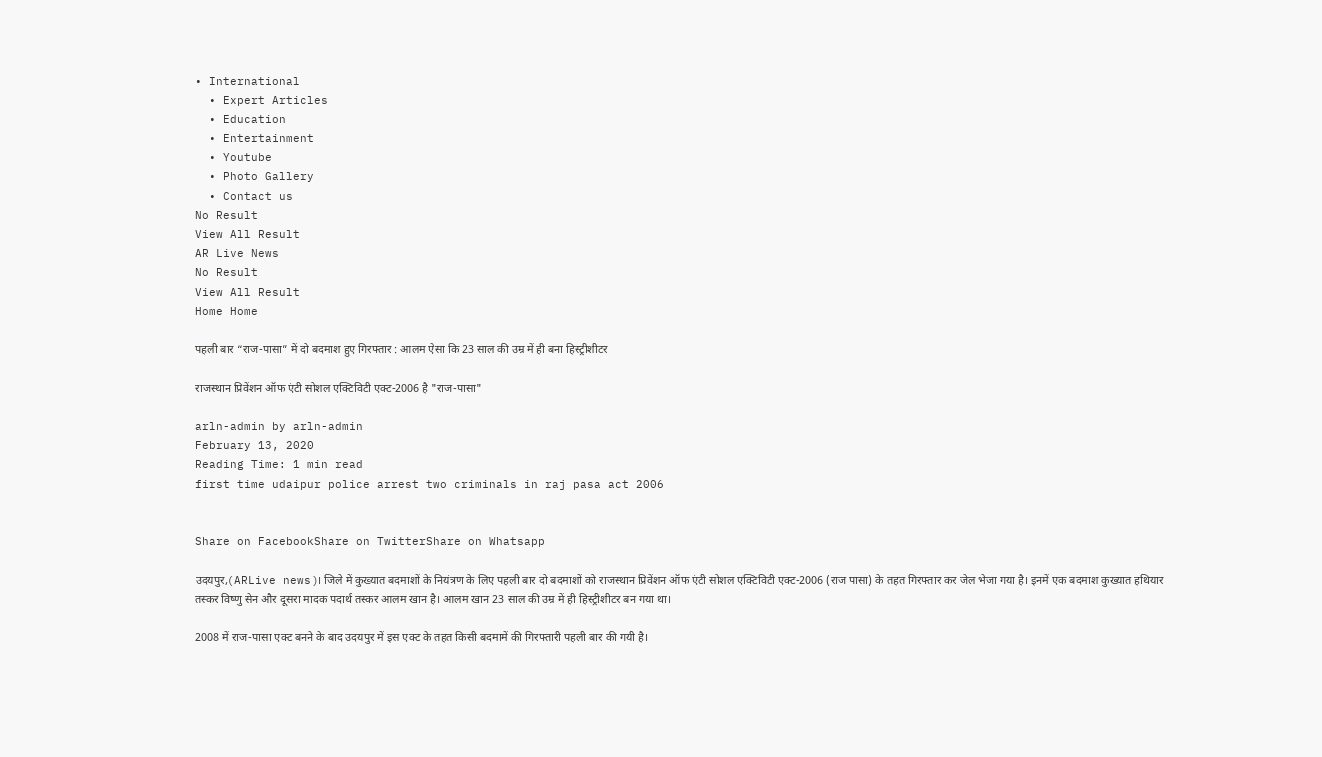• International
  • Expert Articles
  • Education
  • Entertainment
  • Youtube
  • Photo Gallery
  • Contact us
No Result
View All Result
AR Live News
No Result
View All Result
Home Home

पहली बार “राज-पासा” में दो बदमाश हुए गिरफ्तार : आलम ऐसा कि 23 साल की उम्र में ही बना हिस्ट्रीशीटर

राजस्थान प्रिवेंशन ऑफ एंटी सोशल एक्टिविटी एक्ट-2006 है "राज-पासा"

arln-admin by arln-admin
February 13, 2020
Reading Time: 1 min read
first time udaipur police arrest two criminals in raj pasa act 2006


Share on FacebookShare on TwitterShare on Whatsapp

उदयपुर,(ARLive news)। जिले में कुख्यात बदमाशों के नियंत्रण के लिए पहली बार दो बदमाशों को राजस्थान प्रिवेंशन ऑफ एंटी सोशल एक्टिविटी एक्ट-2006 (राज पासा) के तहत गिरफ्तार कर जेल भेजा गया है। इनमें एक बदमाश कुख्यात हथियार तस्कर विष्णु सेन और दूसरा मादक पदार्थ तस्कर आलम खान है। आलम खान 23 साल की उम्र में ही हिस्ट्रीशीटर बन गया था।

2008 में राज-पासा एक्ट बनने के बाद उदयपुर में इस एक्ट के तहत किसी बदमामें की गिरफ्तारी पहली बार की गयी है।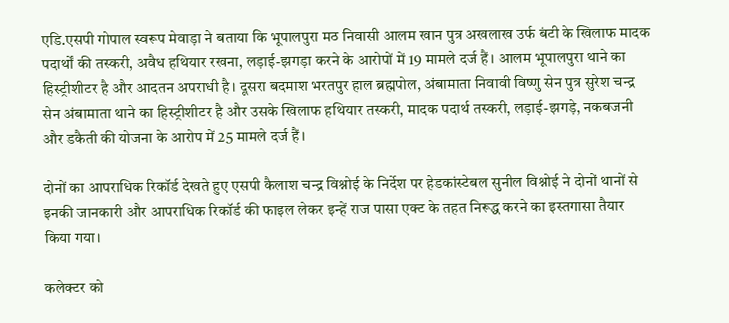एडि.एसपी गोपाल स्वरूप मेवाड़ा ने बताया कि भूपालपुरा मठ निवासी आलम खान पुत्र अखलाख उर्फ बंटी के खिलाफ मादक पदार्थों की तस्करी, अवैध हथियार रखना, लड़ाई-झगड़ा करने के आरोपों में 19 मामले दर्ज हैं। आलम भूपालपुरा थाने का हिस्ट्रीशीटर है और आदतन अपराधी है। दूसरा बदमाश भरतपुर हाल ब्रह्मपोल, अंबामाता निवावी विष्णु सेन पुत्र सुरेश चन्द्र सेन अंबामाता थाने का हिस्ट्रीशीटर है और उसके खिलाफ हथियार तस्करी, मादक पदार्थ तस्करी, लड़ाई-झगड़े, नकबजनी और डकैती की योजना के आरोप में 25 मामले दर्ज हैं।

दोनों का आपराधिक रिकॉर्ड देखते हुए एसपी कैलाश चन्द्र विश्नोई के निर्देश पर हेडकांस्टेबल सुनील विश्नोई ने दोनों थानों से इनकी जानकारी और आपराधिक रिकॉर्ड की फाइल लेकर इन्हें राज पासा एक्ट के तहत निरूद्ध करने का इस्तगासा तैयार किया गया।

कलेक्टर को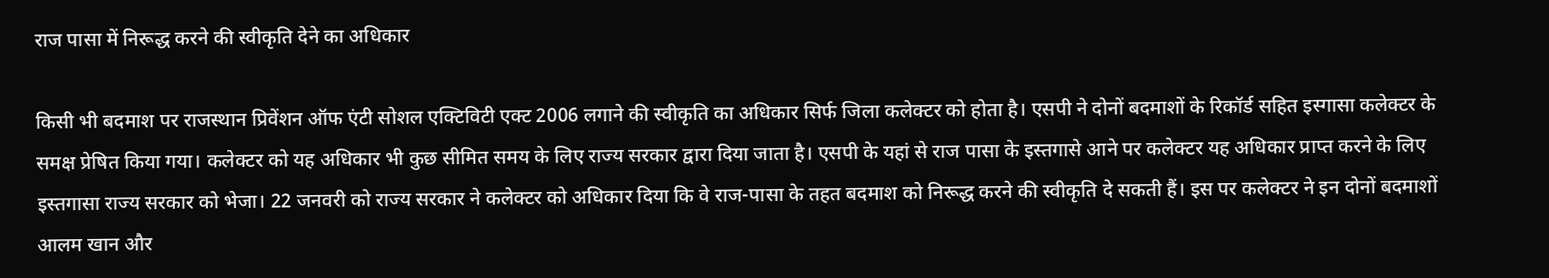राज पासा में निरूद्ध करने की स्वीकृति देने का अधिकार

किसी भी बदमाश पर राजस्थान प्रिवेंशन ऑफ एंटी सोशल एक्टिविटी एक्ट 2006 लगाने की स्वीकृति का अधिकार सिर्फ जिला कलेक्टर को होता है। एसपी ने दोनों बदमाशों के रिकॉर्ड सहित इस्गासा कलेक्टर के समक्ष प्रेषित किया गया। कलेक्टर को यह अधिकार भी कुछ सीमित समय के लिए राज्य सरकार द्वारा दिया जाता है। एसपी के यहां से राज पासा के इस्तगासे आने पर कलेक्टर यह अधिकार प्राप्त करने के लिए इस्तगासा राज्य सरकार को भेजा। 22 जनवरी को राज्य सरकार ने कलेक्टर को अधिकार दिया कि वे राज-पासा के तहत बदमाश को निरूद्ध करने की स्वीकृति दे सकती हैं। इस पर कलेक्टर ने इन दोनों बदमाशों आलम खान और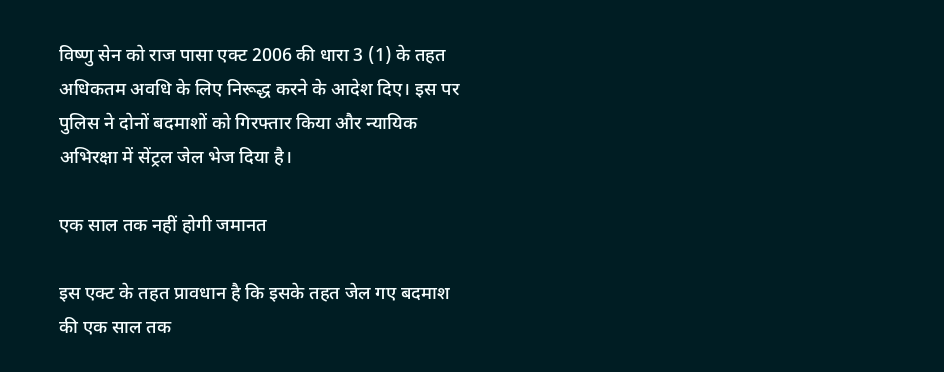विष्णु सेन को राज पासा एक्ट 2006 की धारा 3 (1) के तहत अधिकतम अवधि के लिए निरूद्ध करने के आदेश दिए। इस पर पुलिस ने दोनों बदमाशों को गिरफ्तार किया और न्यायिक अभिरक्षा में सेंट्रल जेल भेज दिया है।

एक साल तक नहीं होगी जमानत

इस एक्ट के तहत प्रावधान है कि इसके तहत जेल गए बदमाश की एक साल तक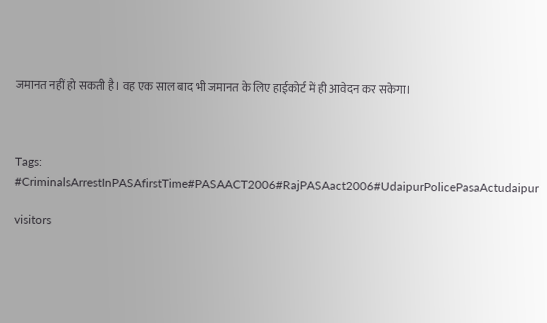जमानत नहीं हो सकती है। वह एक साल बाद भी जमानत के लिए हाईकोर्ट में ही आवेदन कर सकेगा।



Tags: #CriminalsArrestInPASAfirstTime#PASAACT2006#RajPASAact2006#UdaipurPolicePasaActudaipur

visitors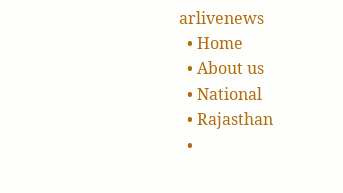arlivenews
  • Home
  • About us
  • National
  • Rajasthan
  •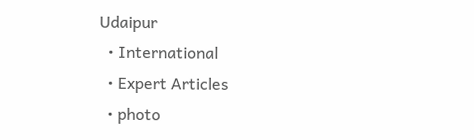Udaipur
  • International
  • Expert Articles
  • photo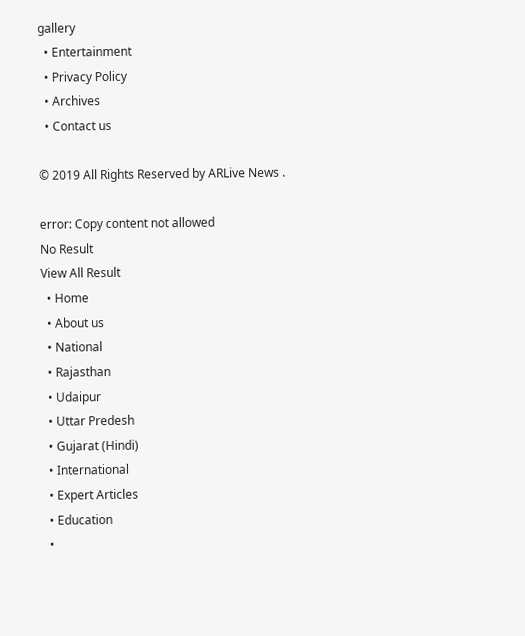gallery
  • Entertainment
  • Privacy Policy
  • Archives
  • Contact us

© 2019 All Rights Reserved by ARLive News .

error: Copy content not allowed
No Result
View All Result
  • Home
  • About us
  • National
  • Rajasthan
  • Udaipur
  • Uttar Predesh
  • Gujarat (Hindi)
  • International
  • Expert Articles
  • Education
  •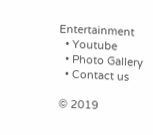Entertainment
  • Youtube
  • Photo Gallery
  • Contact us

© 2019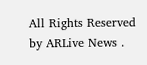All Rights Reserved by ARLive News .